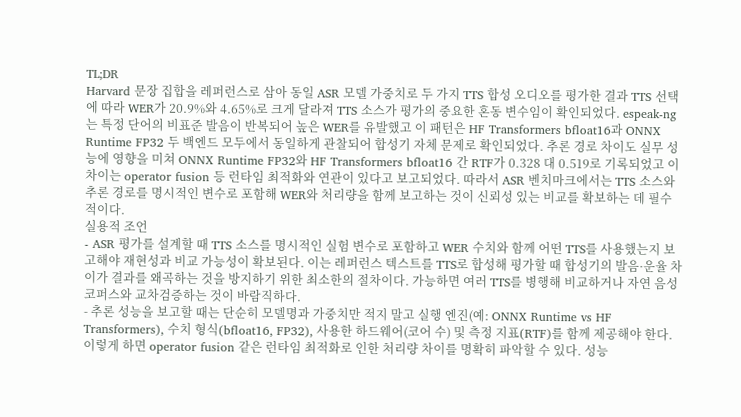TL;DR
Harvard 문장 집합을 레퍼런스로 삼아 동일 ASR 모델 가중치로 두 가지 TTS 합성 오디오를 평가한 결과 TTS 선택에 따라 WER가 20.9%와 4.65%로 크게 달라져 TTS 소스가 평가의 중요한 혼동 변수임이 확인되었다. espeak-ng는 특정 단어의 비표준 발음이 반복되어 높은 WER를 유발했고 이 패턴은 HF Transformers bfloat16과 ONNX Runtime FP32 두 백엔드 모두에서 동일하게 관찰되어 합성기 자체 문제로 확인되었다. 추론 경로 차이도 실무 성능에 영향을 미쳐 ONNX Runtime FP32와 HF Transformers bfloat16 간 RTF가 0.328 대 0.519로 기록되었고 이 차이는 operator fusion 등 런타임 최적화와 연관이 있다고 보고되었다. 따라서 ASR 벤치마크에서는 TTS 소스와 추론 경로를 명시적인 변수로 포함해 WER와 처리량을 함께 보고하는 것이 신뢰성 있는 비교를 확보하는 데 필수적이다.
실용적 조언
- ASR 평가를 설계할 때 TTS 소스를 명시적인 실험 변수로 포함하고 WER 수치와 함께 어떤 TTS를 사용했는지 보고해야 재현성과 비교 가능성이 확보된다. 이는 레퍼런스 텍스트를 TTS로 합성해 평가할 때 합성기의 발음·운율 차이가 결과를 왜곡하는 것을 방지하기 위한 최소한의 절차이다. 가능하면 여러 TTS를 병행해 비교하거나 자연 음성 코퍼스와 교차검증하는 것이 바람직하다.
- 추론 성능을 보고할 때는 단순히 모델명과 가중치만 적지 말고 실행 엔진(예: ONNX Runtime vs HF Transformers), 수치 형식(bfloat16, FP32), 사용한 하드웨어(코어 수) 및 측정 지표(RTF)를 함께 제공해야 한다. 이렇게 하면 operator fusion 같은 런타임 최적화로 인한 처리량 차이를 명확히 파악할 수 있다. 성능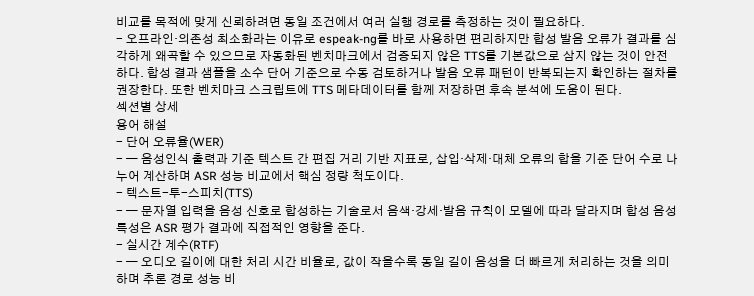비교를 목적에 맞게 신뢰하려면 동일 조건에서 여러 실행 경로를 측정하는 것이 필요하다.
- 오프라인·의존성 최소화라는 이유로 espeak-ng를 바로 사용하면 편리하지만 합성 발음 오류가 결과를 심각하게 왜곡할 수 있으므로 자동화된 벤치마크에서 검증되지 않은 TTS를 기본값으로 삼지 않는 것이 안전하다. 합성 결과 샘플을 소수 단어 기준으로 수동 검토하거나 발음 오류 패턴이 반복되는지 확인하는 절차를 권장한다. 또한 벤치마크 스크립트에 TTS 메타데이터를 함께 저장하면 후속 분석에 도움이 된다.
섹션별 상세
용어 해설
- 단어 오류율(WER)
- — 음성인식 출력과 기준 텍스트 간 편집 거리 기반 지표로, 삽입·삭제·대체 오류의 합을 기준 단어 수로 나누어 계산하며 ASR 성능 비교에서 핵심 정량 척도이다.
- 텍스트-투-스피치(TTS)
- — 문자열 입력을 음성 신호로 합성하는 기술로서 음색·강세·발음 규칙이 모델에 따라 달라지며 합성 음성 특성은 ASR 평가 결과에 직접적인 영향을 준다.
- 실시간 계수(RTF)
- — 오디오 길이에 대한 처리 시간 비율로, 값이 작을수록 동일 길이 음성을 더 빠르게 처리하는 것을 의미하며 추론 경로 성능 비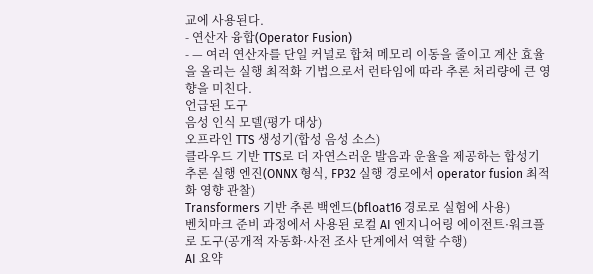교에 사용된다.
- 연산자 융합(Operator Fusion)
- — 여러 연산자를 단일 커널로 합쳐 메모리 이동을 줄이고 계산 효율을 올리는 실행 최적화 기법으로서 런타임에 따라 추론 처리량에 큰 영향을 미친다.
언급된 도구
음성 인식 모델(평가 대상)
오프라인 TTS 생성기(합성 음성 소스)
클라우드 기반 TTS로 더 자연스러운 발음과 운율을 제공하는 합성기
추론 실행 엔진(ONNX 형식, FP32 실행 경로에서 operator fusion 최적화 영향 관찰)
Transformers 기반 추론 백엔드(bfloat16 경로로 실험에 사용)
벤치마크 준비 과정에서 사용된 로컬 AI 엔지니어링 에이전트·워크플로 도구(공개적 자동화·사전 조사 단계에서 역할 수행)
AI 요약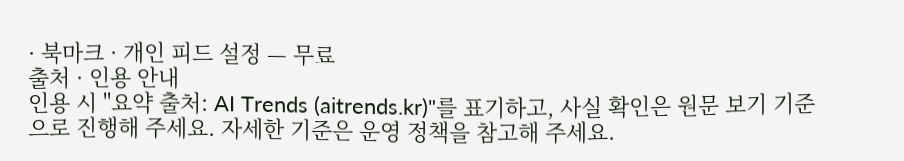· 북마크 · 개인 피드 설정 — 무료
출처 · 인용 안내
인용 시 "요약 출처: AI Trends (aitrends.kr)"를 표기하고, 사실 확인은 원문 보기 기준으로 진행해 주세요. 자세한 기준은 운영 정책을 참고해 주세요.